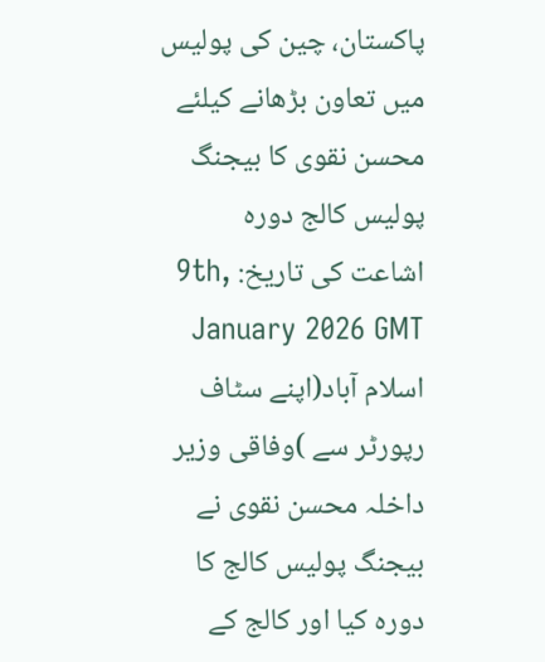پاکستان، چین کی پولیس میں تعاون بڑھانے کیلئے محسن نقوی کا بیجنگ پولیس کالج دورہ
اشاعت کی تاریخ: 9th, January 2026 GMT
اسلام آباد(اپنے سٹاف رپورٹر سے )وفاقی وزیر داخلہ محسن نقوی نے بیجنگ پولیس کالج کا دورہ کیا اور کالج کے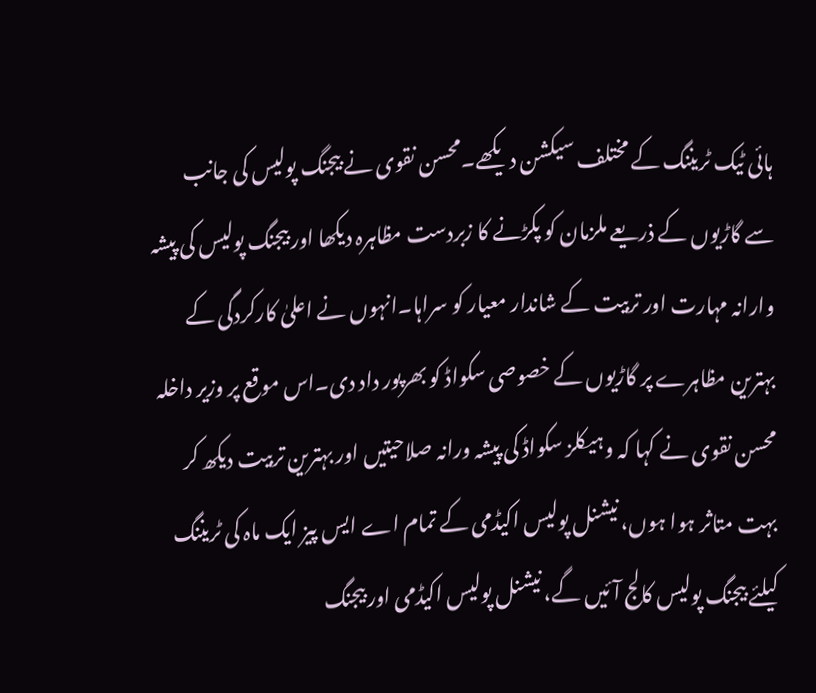ہائی ٹیک ٹریننگ کے مختلف سیکشن دیکھے۔محسن نقوی نے بیجنگ پولیس کی جانب سے گاڑیوں کے ذریعے ملزمان کو پکڑنے کا زبردست مظاہرہ دیکھا اور بیجنگ پولیس کی پیشہ وارانہ مہارت اور تربیت کے شاندار معیار کو سراہا۔انہوں نے اعلیٰ کارکردگی کے بہترین مظاہرے پر گاڑیوں کے خصوصی سکواڈ کو بھرپور داد دی۔اس موقع پر وزیر داخلہ محسن نقوی نے کہا کہ وہیکلز سکواڈ کی پیشہ ورانہ صلاحیتیں اور بہترین تربیت دیکھ کر بہت متاثر ہوا ہوں، نیشنل پولیس اکیڈمی کے تمام اے ایس پیز ایک ماہ کی ٹریننگ کیلئے بیجنگ پولیس کالج آئیں گے، نیشنل پولیس اکیڈمی اور بیجنگ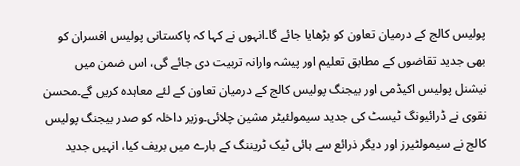پولیس کالج کے درمیان تعاون کو بڑھایا جائے گا۔انہوں نے کہا کہ پاکستانی پولیس افسران کو بھی جدید تقاضوں کے مطابق تعلیم اور پیشہ وارانہ تربیت دی جائے گی، اس ضمن میں نیشنل پولیس اکیڈمی اور بیجنگ پولیس کالج کے درمیان تعاون کے لئے معاہدہ کریں گے۔محسن نقوی نے ڈرائیونگ ٹیسٹ کی جدید سیمولئیٹر مشین چلائی۔وزیر داخلہ کو صدر بیجنگ پولیس کالج نے سیمولٹیرز اور دیگر ذرائع سے ہائی ٹیک ٹریننگ کے بارے میں بریف کیا، انہیں جدید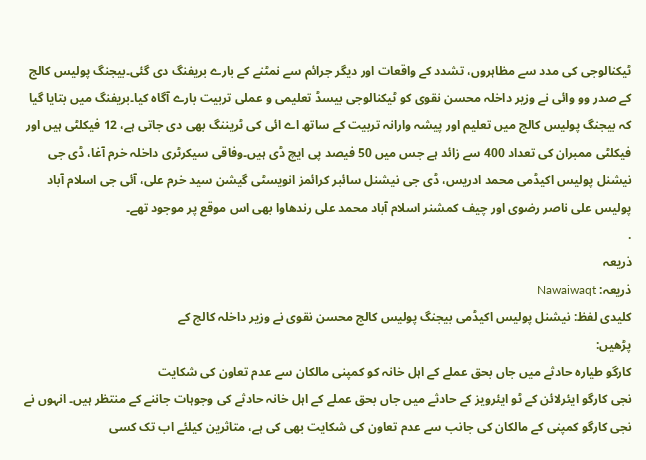ٹیکنالوجی کی مدد سے مظاہروں، تشدد کے واقعات اور دیگر جرائم سے نمٹنے کے بارے بریفنگ دی گئی۔بیجنگ پولیس کالج کے صدر وو وائی نے وزیر داخلہ محسن نقوی کو ٹیکنالوجی بیسڈ تعلیمی و عملی تربیت بارے آگاہ کیا۔بریفنگ میں بتایا گیا کہ بیجنگ پولیس کالج میں تعلیم اور پیشہ وارانہ تربیت کے ساتھ اے ائی کی ٹریننگ بھی دی جاتی ہے، 12 فیکلٹی ہیں اور فیکلٹی ممبران کی تعداد 400 سے زائد ہے جس میں 50 فیصد پی ایچ ڈی ہیں۔وفاقی سیکرٹری داخلہ خرم آغا، ڈی جی نیشنل پولیس اکیڈمی محمد ادریس، ڈی جی نیشنل سائبر کرائمز انویسٹی گیشن سید خرم علی، آئی جی اسلام آباد پولیس علی ناصر رضوی اور چیف کمشنر اسلام آباد محمد علی رندھاوا بھی اس موقع پر موجود تھے۔
.
ذریعہ
ذریعہ: Nawaiwaqt
کلیدی لفظ: نیشنل پولیس اکیڈمی بیجنگ پولیس کالج محسن نقوی نے وزیر داخلہ کالج کے
پڑھیں:
کارگو طیارہ حادثے میں جاں بحق عملے کے اہل خانہ کو کمپنی مالکان سے عدم تعاون کی شکایت
نجی کارگو ایئرلائن کے ٹو ایئرویز کے حادثے میں جاں بحق عملے کے اہل خانہ حادثے کی وجوہات جاننے کے منتظر ہیں۔ انہوں نے نجی کارگو کمپنی کے مالکان کی جانب سے عدم تعاون کی شکایت بھی کی ہے، متاثرین کیلئے اب تک کسی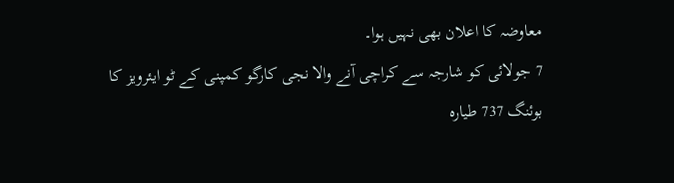معاوضہ کا اعلان بھی نہیں ہوا۔
7 جولائی کو شارجہ سے کراچی آنے والا نجی کارگو کمپنی کے ٹو ایئرویز کا بوئنگ 737 طیارہ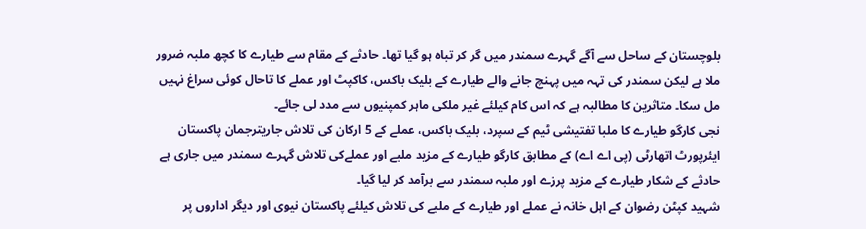بلوچستان کے ساحل سے آگے گہرے سمندر میں گر کر تباہ ہو گیا تھا۔ حادثے کے مقام سے طیارے کا کچھ ملبہ ضرور ملا ہے لیکن سمندر کی تہہ میں پہنچ جانے والے طیارے کے بلیک باکس، کاکپٹ اور عملے کا تاحال کوئی سراغ نہیں مل سکا۔ متاثرین کا مطالبہ ہے کہ اس کام کیلئے غیر ملکی ماہر کمپنیوں سے مدد لی جائے۔
نجی کارگو طیارے کا ملبا تفتیشی ٹیم کے سپرد، بلیک باکس، عملے کے 5 ارکان کی تلاش جاریترجمان پاکستان ایئرپورٹ اتھارٹی (پی اے اے) کے مطابق کارگو طیارے کے مزید ملبے اور عملےکی تلاش گہرے سمندر میں جاری ہے حادثے کے شکار طیارے کے مزید پرزے اور ملبہ سمندر سے برآمد کر لیا گیا۔
شہید کپٹن رضوان کے اہل خانہ نے عملے اور طیارے کے ملبے کی تلاش کیلئے پاکستان نیوی اور دیگر اداروں پر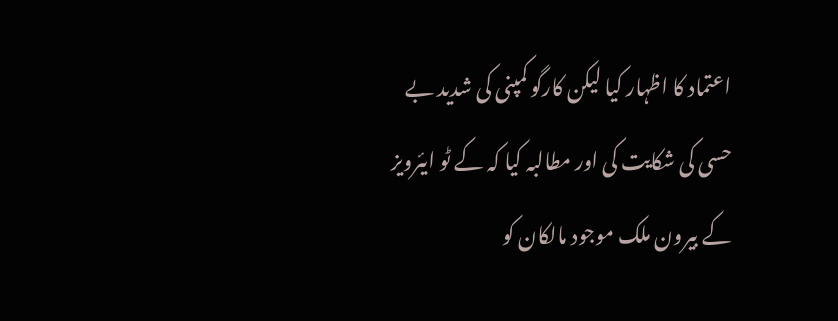اعتماد کا اظہار کیا لیکن کارگو کمپنی کی شدید بے حسی کی شکایت کی اور مطالبہ کیا کہ کے ٹو ایئرویز کے بیرون ملک موجود مالکان کو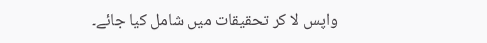واپس لا کر تحقیقات میں شامل کیا جائے۔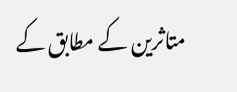متاثرین کے مطابق کے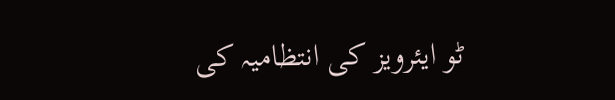ٹو ایئرویز کی انتظامیہ کی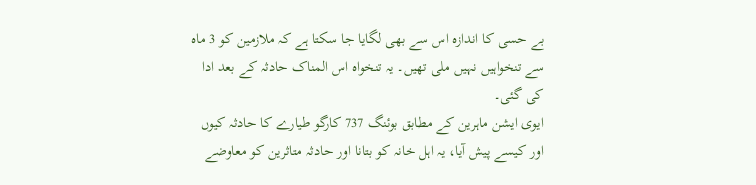بے حسی کا اندازہ اس سے بھی لگایا جا سکتا ہے کہ ملازمین کو 3 ماہ سے تنخواہیں نہیں ملی تھیں۔ یہ تنخواہ اس المناک حادثہ کے بعد ادا کی گئی۔
ایوی ایشن ماہرین کے مطابق بوئنگ 737 کارگو طیارے کا حادثہ کیوں اور کیسے پیش آیا، یہ اہل خانہ کو بتانا اور حادثہ متاثرین کو معاوضے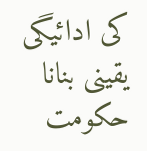کی ادائیگی یقینی بنانا حکومت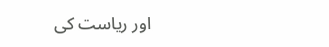اور ریاست کی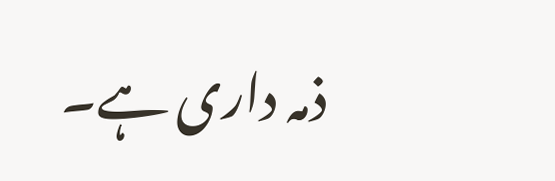ذمہ داری ہے۔